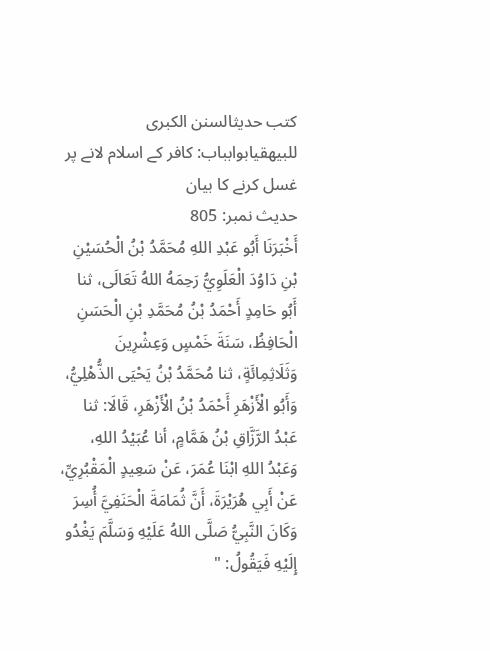کتب حدیثالسنن الكبرى للبيهقيابوابباب: کافر کے اسلام لانے پر غسل کرنے کا بیان
حدیث نمبر: 805
أَخْبَرَنَا أَبُو عَبْدِ اللهِ مُحَمَّدُ بْنُ الْحُسَيْنِ بْنِ دَاوُدَ الْعَلَوِيُّ رَحِمَهُ اللهُ تَعَالَى، ثنا أَبُو حَامِدٍ أَحْمَدُ بْنُ مُحَمَّدِ بْنِ الْحَسَنِ الْحَافِظُ، سَنَةَ خَمْسٍ وَعِشْرِينَ وَثَلَاثِمِائَةٍ، ثنا مُحَمَّدُ بْنُ يَحْيَى الذُّهْلِيُّ، وَأَبُو الْأَزْهَرِ أَحْمَدُ بْنُ الْأَزْهَرِ، قَالَا: ثنا عَبْدُ الرَّزَّاقِ بْنُ هَمَّامٍ، أنا عُبَيْدُ اللهِ، وَعَبْدُ اللهِ ابْنَا عُمَرَ، عَنْ سَعِيدٍ الْمَقْبُرِيِّ، عَنْ أَبِي هُرَيْرَةَ، أَنَّ ثُمَامَةَ الْحَنَفِيَّ أُسِرَ وَكَانَ النَّبِيُّ صَلَّى اللهُ عَلَيْهِ وَسَلَّمَ يَغْدُو إِلَيْهِ فَيَقُولُ: "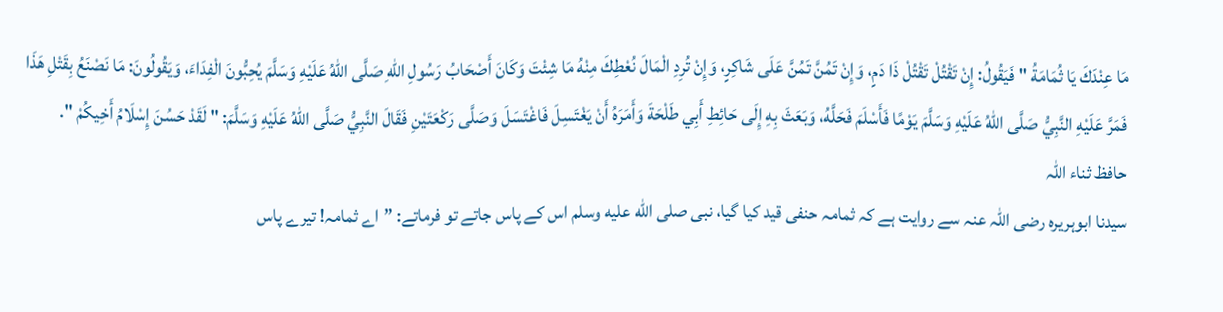مَا عِنْدَكَ يَا ثُمَامَةُ " فَيَقُولُ: إِنْ تَقْتُلْ تَقْتُلْ ذَا دَمٍ، وَإِنْ تَمُنَّ تَمُنَّ عَلَى شَاكِرٍ، وَإِنْ تُرِدِ الْمَالَ نُعْطِكَ مِنْهُ مَا شِئْتَ وَكَانَ أَصْحَابُ رَسُولِ اللهِ صَلَّى اللهُ عَلَيْهِ وَسَلَّمَ يُحِبُّونَ الْفِدَاءَ، وَيَقُولُونَ: مَا نَصْنَعُ بِقَتْلِ هَذَا فَمَرَّ عَلَيْهِ النَّبِيُّ صَلَّى اللهُ عَلَيْهِ وَسَلَّمَ يَوْمًا فَأَسْلَمَ فَحَلَّهُ، وَبَعَثَ بِهِ إِلَى حَائِطِ أَبِي طَلْحَةَ وَأَمَرَهُ أَنْ يَغْتَسِلَ فَاغْتَسَلَ وَصَلَّى رَكْعَتَيْنِ فَقَالَ النَّبِيُّ صَلَّى اللهُ عَلَيْهِ وَسَلَّمَ: " لَقَدْ حَسُنَ إِسْلَامُ أَخِيكُمْ ".
حافظ ثناء اللہ
سیدنا ابوہریرہ رضی اللہ عنہ سے روایت ہے کہ ثمامہ حنفی قید کیا گیا، نبی صلى الله عليه وسلم اس کے پاس جاتے تو فرماتے: ”اے ثمامہ! تیرے پاس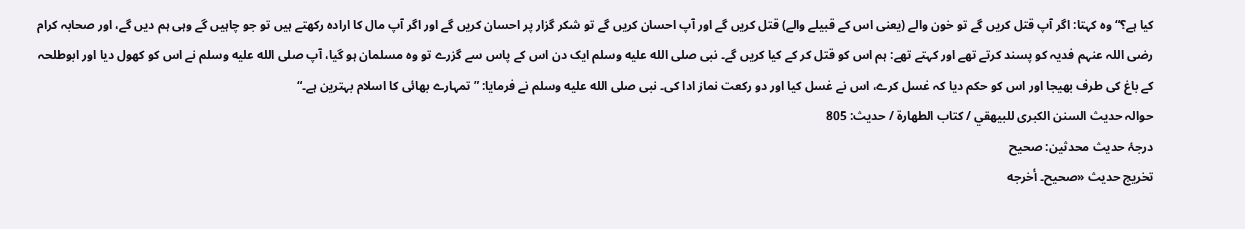کیا ہے؟“ وہ کہتا: اگر آپ قتل کریں گے تو خون والے (یعنی اس کے قبیلے والے) قتل کریں گے اور آپ احسان کریں گے تو شکر گزار پر احسان کریں گے اور اگر آپ مال کا ارادہ رکھتے ہیں تو جو چاہیں گے وہی ہم دیں گے، اور صحابہ کرام رضی اللہ عنہم فدیہ کو پسند کرتے تھے اور کہتے تھے: ہم اس کو قتل کر کے کیا کریں گے۔ نبی صلى الله عليه وسلم ایک دن اس کے پاس سے گزرے تو وہ مسلمان ہو گیا، آپ صلى الله عليه وسلم نے اس کو کھول دیا اور ابوطلحہ کے باغ کی طرف بھیجا اور اس کو حکم دیا کہ غسل کرے، اس نے غسل کیا اور دو رکعت نماز ادا کی۔ نبی صلى الله عليه وسلم نے فرمایا: ”تمہارے بھائی کا اسلام بہترین ہے۔“
حوالہ حدیث السنن الكبرى للبيهقي / كتاب الطهارة / حدیث: 805
درجۂ حدیث محدثین: صحيح
تخریج حدیث «صحيح۔ أخرجه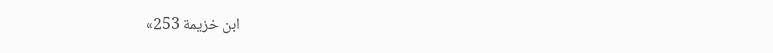ابن خزيمة 253»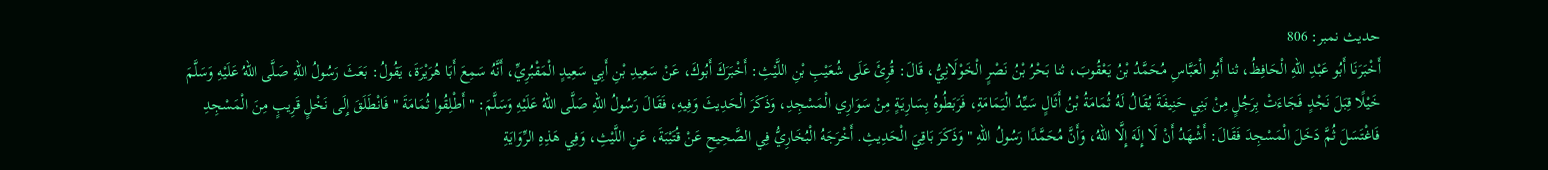حدیث نمبر: 806
أَخْبَرَنَا أَبُو عَبْدِ اللهِ الْحَافِظُ، ثنا أَبُو الْعَبَّاسِ مُحَمَّدُ بْنُ يَعْقُوبَ، ثنا بَحْرُ بْنُ نَصْرٍ الْخَوْلَانِيُّ، قَالَ: قُرِئَ عَلَى شُعَيْبِ بْنِ اللَّيْثِ: أَخْبَرَكَ أَبُوكَ، عَنْ سَعِيدِ بْنِ أَبِي سَعِيدٍ الْمَقْبُرِيِّ، أَنَّهُ سَمِعَ أَبَا هُرَيْرَةَ، يَقُولُ: بَعَثَ رَسُولُ اللهِ صَلَّى اللهُ عَلَيْهِ وَسَلَّمَ خَيْلًا قِبَلَ نَجْدٍ فَجَاءَتْ بِرَجُلٍ مِنْ بَنِي حَنِيفَةَ يُقَالُ لَهُ ثُمَامَةُ بْنُ أَثَالٍ سَيِّدُ الْيَمَامَةِ، فَرَبَطُوهُ بِسَارِيَةٍ مِنْ سَوَارِي الْمَسْجِدِ، وَذَكَرَ الْحَدِيثَ وَفِيهِ، فَقَالَ رَسُولُ اللهِ صَلَّى اللهُ عَلَيْهِ وَسَلَّمَ: " أَطْلِقُوا ثُمَامَةَ " فَانْطَلَقَ إِلَى نَخْلٍ قَرِيبٍ مِنَ الْمَسْجِدِ فَاغْتَسَلَ ثُمَّ دَخَلَ الْمَسْجِدَ فَقَالَ: أَشْهَدُ أَنْ لَا إِلَهَ إِلَّا اللهُ، وَأَنَّ مُحَمَّدًا رَسُولُ اللهِ " وَذَكَرَ بَاقِيَ الْحَدِيثِ. أَخْرَجَهُ الْبُخَارِيُّ فِي الصَّحِيحِ عَنْ قُتَيْبَةَ، عَنِ اللَّيْثِ، وَفِي هَذِهِ الرِّوَايَةِ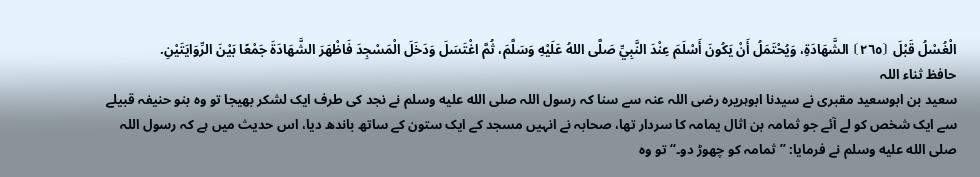الْغُسْلُ قَبْلَ ⦗٢٦٥⦘ الشَّهَادَةِ، وَيُحْتَمَلُ أَنْ يَكُونَ أَسْلَمَ عِنْدَ النَّبِيِّ صَلَّى اللهُ عَلَيْهِ وَسَلَّمَ، ثُمَّ اغْتَسَلَ وَدَخَلَ الْمَسْجِدَ فَاظْهَرَ الشَّهَادَةَ جَمْعًا بَيْنَ الرِّوَايَتَيْنِ.
حافظ ثناء اللہ
سعید بن ابوسعید مقبری نے سیدنا ابوہریرہ رضی اللہ عنہ سے سنا کہ رسول اللہ صلى الله عليه وسلم نے نجد کی طرف ایک لشکر بھیجا تو وہ بنو حنیفہ قبیلے سے ایک شخص کو لے آئے جو ثمامہ بن اثال یمامہ کا سردار تھا، صحابہ نے انہیں مسجد کے ایک ستون کے ساتھ باندھ دیا، اس حدیث میں ہے کہ رسول اللہ صلى الله عليه وسلم نے فرمایا: ”ثمامہ کو چھوڑ دو۔“ تو وہ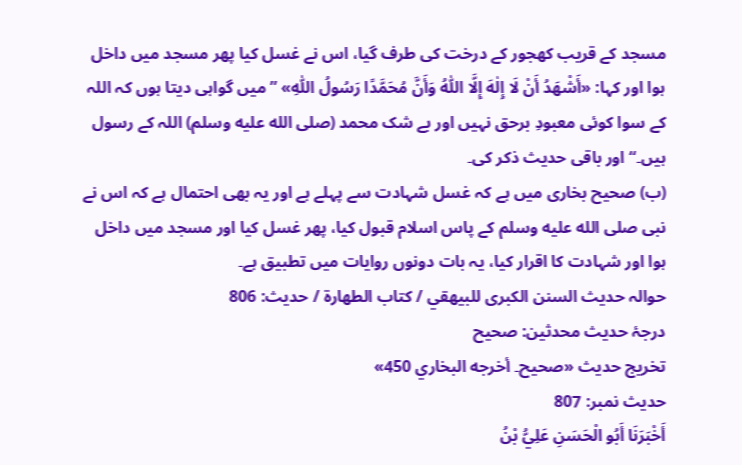مسجد کے قریب کھجور کے درخت کی طرف گیا، اس نے غسل کیا پھر مسجد میں داخل ہوا اور کہا: «أَشْهَدُ أَنْ لَا إِلٰهَ إِلَّا اللّٰهُ وَأَنَّ مُحَمَّدًا رَسُولُ اللّٰهِ» ”میں گواہی دیتا ہوں کہ اللہ کے سوا کوئی معبودِ برحق نہیں اور بے شک محمد (صلى الله عليه وسلم) اللہ کے رسول ہیں۔“ اور باقی حدیث ذکر کی۔
(ب) صحیح بخاری میں ہے کہ غسل شہادت سے پہلے ہے اور یہ بھی احتمال ہے کہ اس نے نبی صلى الله عليه وسلم کے پاس اسلام قبول کیا، پھر غسل کیا اور مسجد میں داخل ہوا اور شہادت کا اقرار کیا، یہ بات دونوں روایات میں تطبیق ہے۔
حوالہ حدیث السنن الكبرى للبيهقي / كتاب الطهارة / حدیث: 806
درجۂ حدیث محدثین: صحيح
تخریج حدیث «صحيح۔ أخرجه البخاري 450»
حدیث نمبر: 807
أَخْبَرَنَا أَبُو الْحَسَنِ عَلِيُّ بْنُ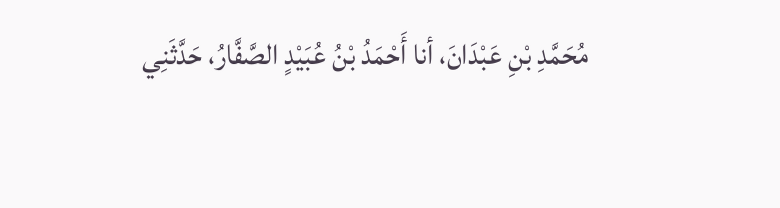مُحَمَّدِ بْنِ عَبْدَانَ، أنا أَحْمَدُ بْنُ عُبَيْدٍ الصَّفَّارُ، حَدَّثَنِي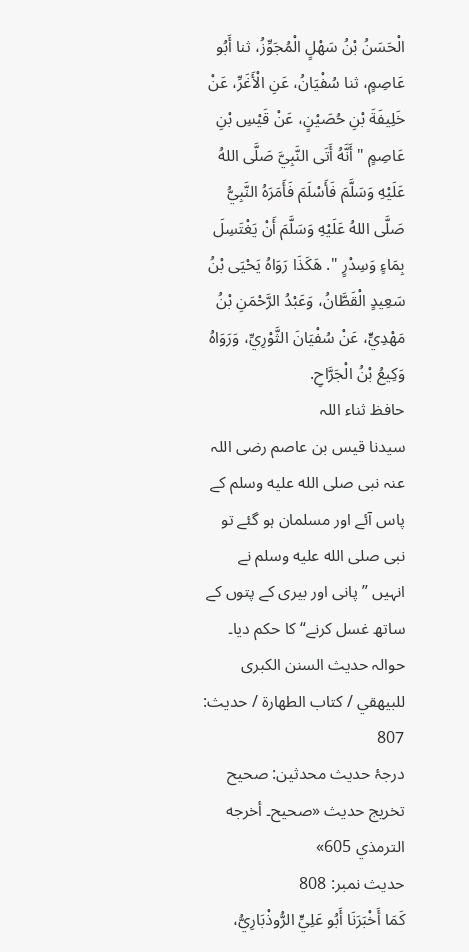الْحَسَنُ بْنُ سَهْلٍ الْمُجَوِّزُ، ثنا أَبُو عَاصِمٍ، ثنا سُفْيَانُ، عَنِ الْأَغَرِّ، عَنْ خَلِيفَةَ بْنِ حُصَيْنٍ، عَنْ قَيْسِ بْنِ عَاصِمٍ " أَنَّهُ أَتَى النَّبِيَّ صَلَّى اللهُ عَلَيْهِ وَسَلَّمَ فَأَسْلَمَ فَأَمَرَهُ النَّبِيُّ صَلَّى اللهُ عَلَيْهِ وَسَلَّمَ أَنْ يَغْتَسِلَ بِمَاءٍ وَسِدْرٍ ". هَكَذَا رَوَاهُ يَحْيَى بْنُ سَعِيدٍ الْقَطَّانُ، وَعَبْدُ الرَّحْمَنِ بْنُ مَهْدِيٍّ، عَنْ سُفْيَانَ الثَّوْرِيِّ، وَرَوَاهُ وَكِيعُ بْنُ الْجَرَّاحِ.
حافظ ثناء اللہ
سیدنا قیس بن عاصم رضی اللہ عنہ نبی صلى الله عليه وسلم کے پاس آئے اور مسلمان ہو گئے تو نبی صلى الله عليه وسلم نے انہیں ”پانی اور بیری کے پتوں کے ساتھ غسل کرنے“ کا حکم دیا۔
حوالہ حدیث السنن الكبرى للبيهقي / كتاب الطهارة / حدیث: 807
درجۂ حدیث محدثین: صحيح
تخریج حدیث «صحيح۔ أخرجه الترمذي 605»
حدیث نمبر: 808
كَمَا أَخْبَرَنَا أَبُو عَلِيٍّ الرُّوذْبَارِيُّ،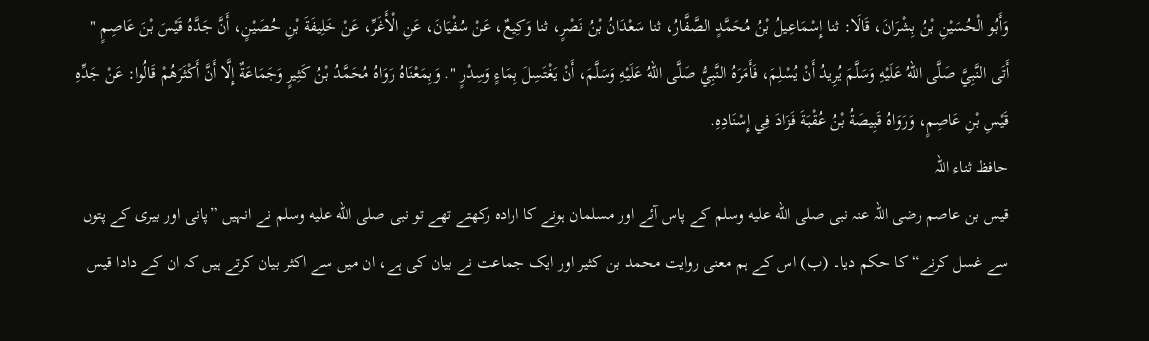وَأَبُو الْحُسَيْنِ بْنُ بِشْرَانَ، قَالَا: ثنا إِسْمَاعِيلُ بْنُ مُحَمَّدٍ الصَّفَّارُ، ثنا سَعْدَانُ بْنُ نَصْرٍ، ثنا وَكِيعٌ، عَنْ سُفْيَانَ، عَنِ الْأَغَرِّ، عَنْ خَلِيفَةَ بْنِ حُصَيْنٍ، أَنَّ جَدَّهُ قَيْسَ بْنَ عَاصِمٍ " أَتَى النَّبِيَّ صَلَّى اللهُ عَلَيْهِ وَسَلَّمَ يُرِيدُ أَنْ يُسْلِمَ، فَأَمَرَهُ النَّبِيُّ صَلَّى اللهُ عَلَيْهِ وَسَلَّمَ، أَنْ يَغْتَسِلَ بِمَاءٍ وَسِدْرٍ ". وَبِمَعْنَاهُ رَوَاهُ مُحَمَّدُ بْنُ كَثِيرٍ وَجَمَاعَةٌ إِلَّا أَنَّ أَكْثَرَهُمْ قَالُوا: عَنْ جَدِّهِ قَيْسِ بْنِ عَاصِمٍ، وَرَوَاهُ قَبِيصَةُ بْنُ عُقْبَةَ فَزَادَ فِي إِسْنَادِهِ.
حافظ ثناء اللہ
قیس بن عاصم رضی اللہ عنہ نبی صلى الله عليه وسلم کے پاس آئے اور مسلمان ہونے کا ارادہ رکھتے تھے تو نبی صلى الله عليه وسلم نے انہیں ”پانی اور بیری کے پتوں سے غسل کرنے“ کا حکم دیا۔ (ب) اس کے ہم معنی روایت محمد بن کثیر اور ایک جماعت نے بیان کی ہے، ان میں سے اکثر بیان کرتے ہیں کہ ان کے دادا قیس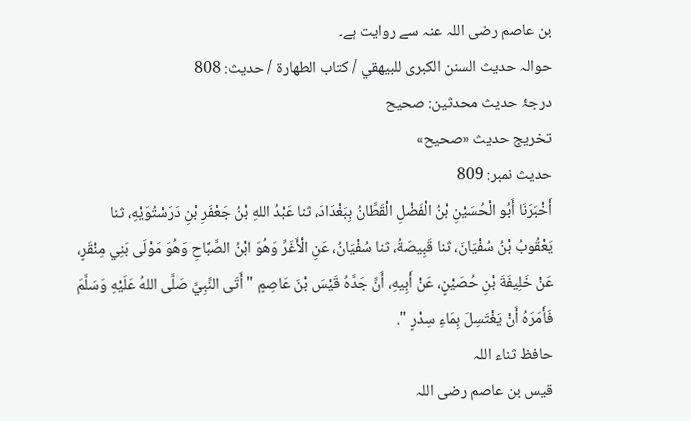بن عاصم رضی اللہ عنہ سے روایت ہے۔
حوالہ حدیث السنن الكبرى للبيهقي / كتاب الطهارة / حدیث: 808
درجۂ حدیث محدثین: صحيح
تخریج حدیث «صحيح»
حدیث نمبر: 809
أَخْبَرَنَا أَبُو الْحُسَيْنِ بْنُ الْفَضْلِ الْقَطَّانُ بِبَغْدَادَ، ثنا عَبْدُ اللهِ بْنُ جَعْفَرِ بْنِ دَرَسْتُوَيْهِ، ثنا يَعْقُوبُ بْنُ سُفْيَانَ، ثنا قَبِيصَةُ، ثنا سُفْيَانُ، عَنِ الْأَغَرِّ وَهُوَ ابْنُ الصَّبَّاحِ وَهُوَ مَوْلَى بَنِي مِنْقَرٍ، عَنْ خَلِيفَةَ بْنِ حُصَيْنٍ، عَنْ أَبِيهِ، أَنَّ جَدَّهُ قَيْسَ بْنَ عَاصِمٍ " أَتَى النَّبِيَّ صَلَّى اللهُ عَلَيْهِ وَسَلَّمَ فَأَمَرَهُ أَنْ يَغْتَسِلَ بِمَاءِ سِدْرٍ ".
حافظ ثناء اللہ
قیس بن عاصم رضی اللہ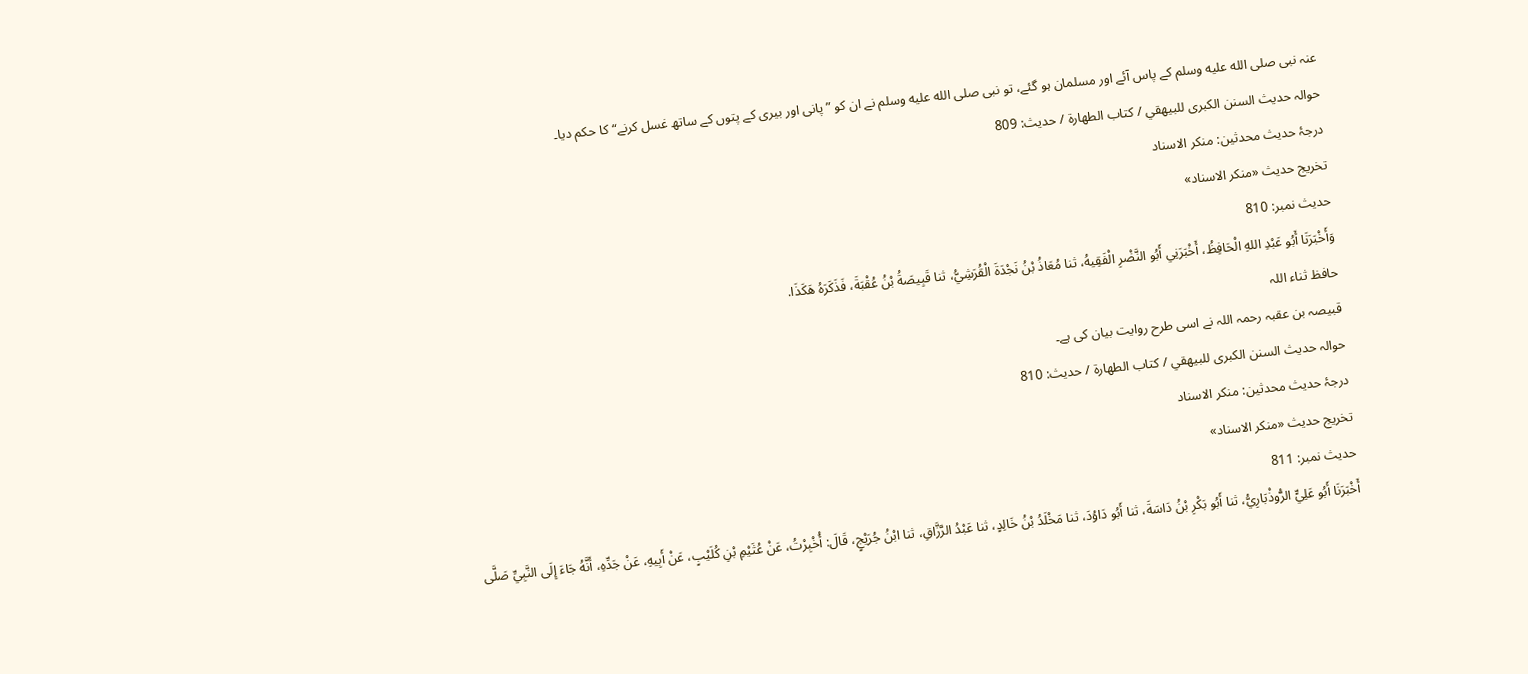عنہ نبی صلى الله عليه وسلم کے پاس آئے اور مسلمان ہو گئے، تو نبی صلى الله عليه وسلم نے ان کو ”پانی اور بیری کے پتوں کے ساتھ غسل کرنے“ کا حکم دیا۔
حوالہ حدیث السنن الكبرى للبيهقي / كتاب الطهارة / حدیث: 809
درجۂ حدیث محدثین: منكر الاسناد
تخریج حدیث «منكر الاسناد»
حدیث نمبر: 810
وَأَخْبَرَنَا أَبُو عَبْدِ اللهِ الْحَافِظُ، أَخْبَرَنِي أَبُو النَّضْرِ الْفَقِيهُ، ثنا مُعَاذُ بْنُ نَجْدَةَ الْقُرَشِيُّ، ثنا قَبِيصَةُ بْنُ عُقْبَةَ، فَذَكَرَهُ هَكَذَا.
حافظ ثناء اللہ
قبیصہ بن عقبہ رحمہ اللہ نے اسی طرح روایت بیان کی ہے۔
حوالہ حدیث السنن الكبرى للبيهقي / كتاب الطهارة / حدیث: 810
درجۂ حدیث محدثین: منكر الاسناد
تخریج حدیث «منكر الاسناد»
حدیث نمبر: 811
أَخْبَرَنَا أَبُو عَلِيٍّ الرُّوذْبَارِيُّ، ثنا أَبُو بَكْرِ بْنُ دَاسَةَ، ثنا أَبُو دَاوُدَ، ثنا مَخْلَدُ بْنُ خَالِدٍ، ثنا عَبْدُ الرَّزَّاقِ، ثنا ابْنُ جُرَيْجٍ، قَالَ: أُخْبِرْتُ، عَنْ عُثَيْمِ بْنِ كُلَيْبٍ، عَنْ أَبِيهِ، عَنْ جَدِّهِ، أَنَّهُ جَاءَ إِلَى النَّبِيِّ صَلَّى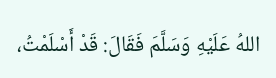اللهُ عَلَيْهِ وَسَلَّمَ فَقَالَ: قَدْ أَسْلَمْتُ،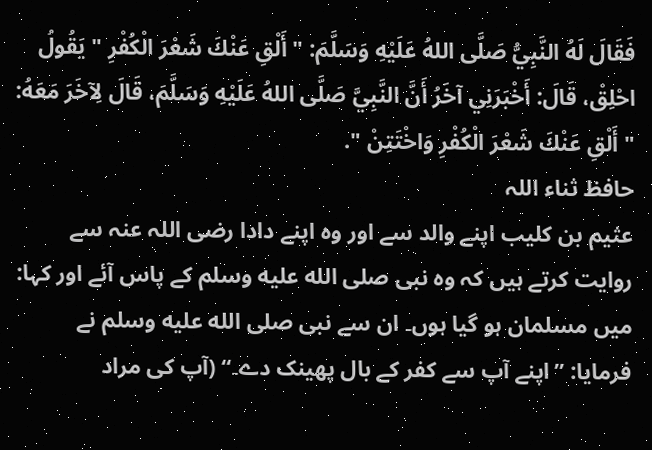فَقَالَ لَهُ النَّبِيُّ صَلَّى اللهُ عَلَيْهِ وَسَلَّمَ: " أَلْقِ عَنْكَ شَعْرَ الْكُفْرِ " يَقُولُ احْلِقْ، قَالَ: أَخْبَرَنِي آخَرُ أَنَّ النَّبِيَّ صَلَّى اللهُ عَلَيْهِ وَسَلَّمَ، قَالَ لِآخَرَ مَعَهُ: " أَلْقِ عَنْكَ شَعْرَ الْكُفْرِ وَاخْتَتِنْ ".
حافظ ثناء اللہ
عثیم بن کلیب اپنے والد سے اور وہ اپنے دادا رضی اللہ عنہ سے روایت کرتے ہیں کہ وہ نبی صلى الله عليه وسلم کے پاس آئے اور کہا: میں مسلمان ہو گیا ہوں۔ ان سے نبی صلى الله عليه وسلم نے فرمایا: ”اپنے آپ سے کفر کے بال پھینک دے۔“ (آپ کی مراد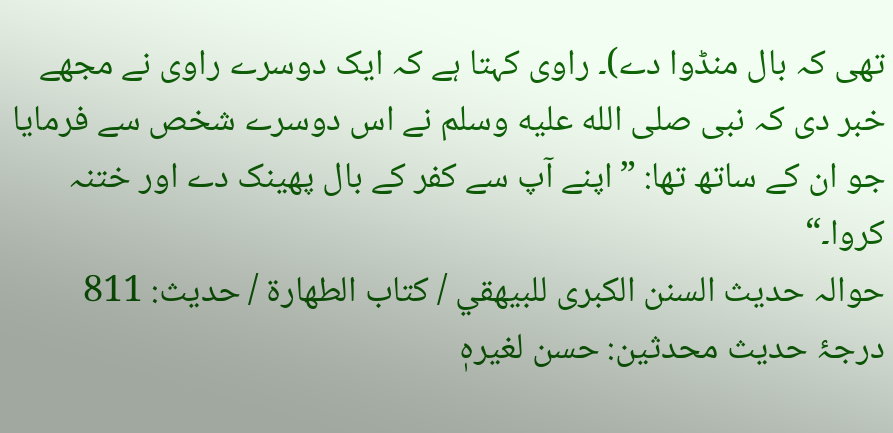تھی کہ بال منڈوا دے)۔ راوی کہتا ہے کہ ایک دوسرے راوی نے مجھے خبر دی کہ نبی صلى الله عليه وسلم نے اس دوسرے شخص سے فرمایا جو ان کے ساتھ تھا: ”اپنے آپ سے کفر کے بال پھینک دے اور ختنہ کروا۔“
حوالہ حدیث السنن الكبرى للبيهقي / كتاب الطهارة / حدیث: 811
درجۂ حدیث محدثین: حسن لغيرهٖ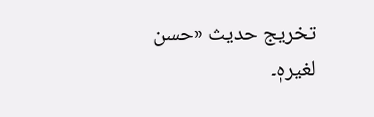تخریج حدیث «حسن لغيرهٖ۔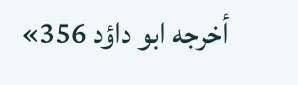أخرجه ابو داؤد 356»